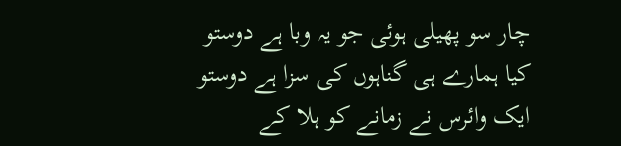چار سو پھیلی ہوئی جو یہ وبا ہے دوستو
کیا ہمارے ہی گناہوں کی سزا ہے دوستو
ایک وائرس نے زمانے کو ہلا کے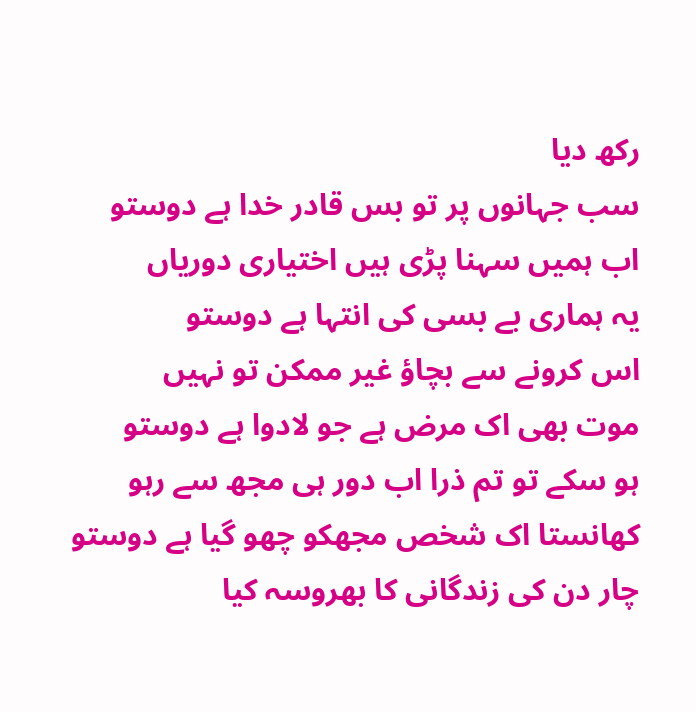رکھ دیا
سب جہانوں پر تو بس قادر خدا ہے دوستو
اب ہمیں سہنا پڑی ہیں اختیاری دوریاں
یہ ہماری بے بسی کی انتہا ہے دوستو
اس کرونے سے بچاؤ غیر ممکن تو نہیں
موت بھی اک مرض ہے جو لادوا ہے دوستو
ہو سکے تو تم ذرا اب دور ہی مجھ سے رہو
کھانستا اک شخص مجھکو چھو گیا ہے دوستو
چار دن کی زندگانی کا بھروسہ کیا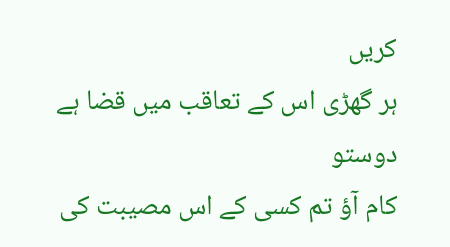کریں
ہر گھڑی اس کے تعاقب میں قضا ہے دوستو
کام آؤ تم کسی کے اس مصیبت کی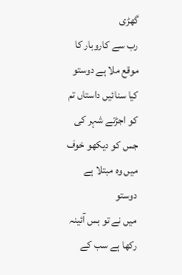گھڑی
رب سے کاروبار کا موقع ملا ہے دوستو
کیا سنائیں داستاں تم کو اجڑتے شہر کی
جس کو دیکھو خوف میں وہ مبتلا ہے دوستو
میں نے تو بس آئینہ رکھا ہے سب کے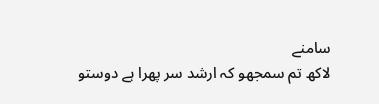سامنے
لاکھ تم سمجھو کہ ارشد سر پھرا ہے دوستو